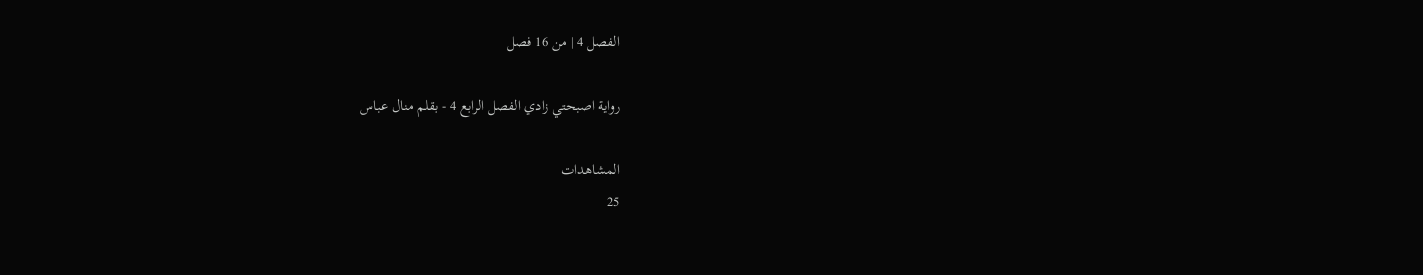الفصل 4 | من 16 فصل

رواية اصبحتي زادي الفصل الرابع 4 - بقلم منال عباس

المشاهدات
25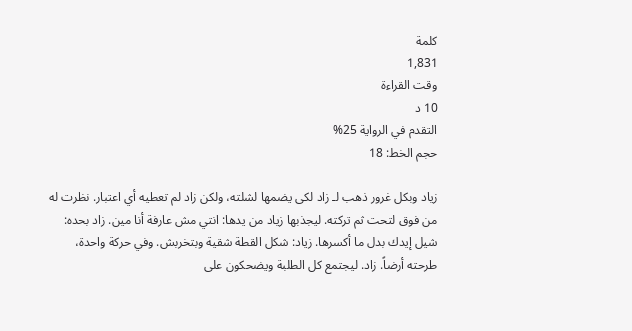كلمة
1,831
وقت القراءة
10 د
التقدم في الرواية 25%
حجم الخط: 18

زياد وبكل غرور ذهب لـ زاد لكى يضمها لشلته، ولكن زاد لم تعطيه أي اعتبار. نظرت له من فوق لتحت ثم تركته. ليجذبها زياد من يدها: انتي مش عارفة أنا مين. زاد بحده: شيل إيدك بدل ما أكسرها. زياد: شكل القطة شقية وبتخربش. وفي حركة واحدة، طرحته أرضاً. زاد. ليجتمع كل الطلبة ويضحكون على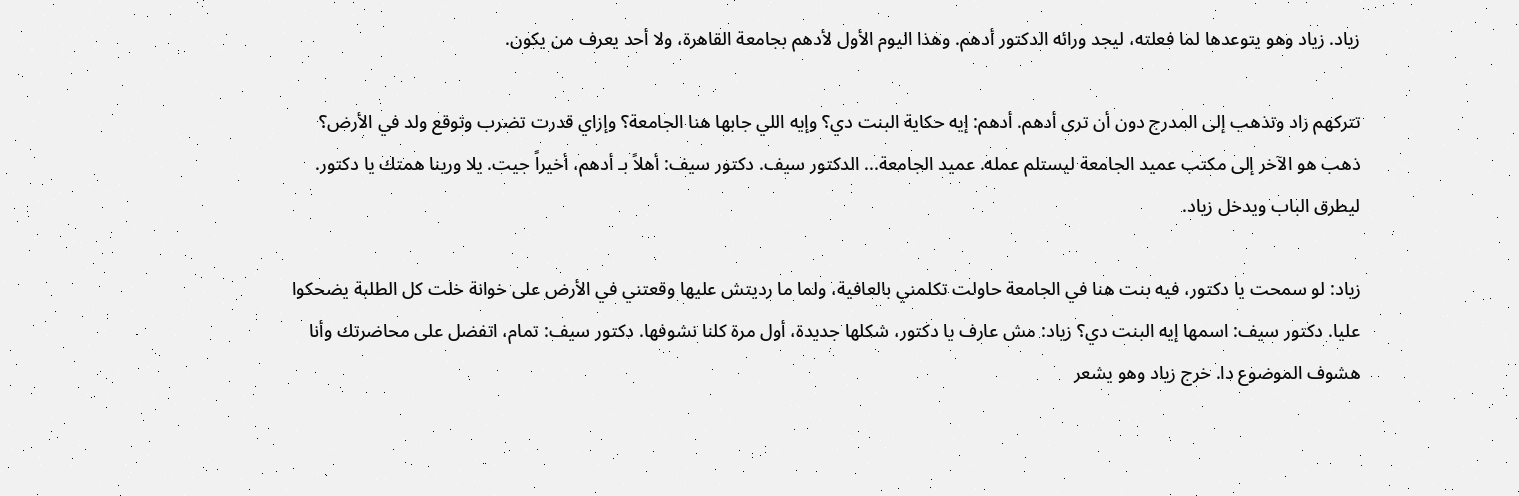زياد. زياد وهو يتوعدها لما فعلته، ليجد ورائه الدكتور أدهم. وهذا اليوم الأول لأدهم بجامعة القاهرة، ولا أحد يعرف من يكون.

تتركهم زاد وتذهب إلى المدرج دون أن ترى أدهم. أدهم: إيه حكاية البنت دي؟ وإيه اللي جابها هنا الجامعة؟ وإزاي قدرت تضرب وتوقع ولد في الأرض؟ ذهب هو الآخر إلى مكتب عميد الجامعة ليستلم عمله. عميد الجامعة... الدكتور سيف. دكتور سيف: أهلاً بـ أدهم، أخيراً جيت. يلا ورينا همتك يا دكتور. ليطرق الباب ويدخل زياد.

زياد: لو سمحت يا دكتور، فيه بنت هنا في الجامعة حاولت تكلمني بالعافية، ولما ما رديتش عليها وقعتني في الأرض على خوانة خلت كل الطلبة يضحكوا عليا. دكتور سيف: اسمها إيه البنت دي؟ زياد: مش عارف يا دكتور، شكلها جديدة، أول مرة كلنا نشوفها. دكتور سيف: تمام، اتفضل على محاضرتك وأنا هشوف الموضوع دا. خرج زياد وهو يشعر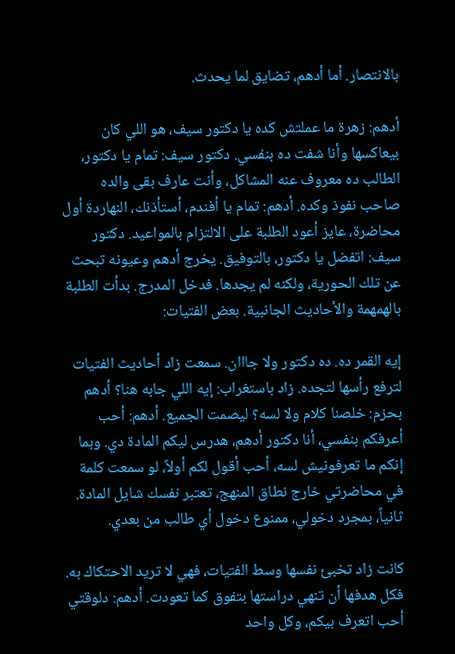بالانتصار. أما أدهم، تضايق لما يحدث.

أدهم: زهرة ما عملتش كده يا دكتور سيف، هو اللي كان بيعاكسها وأنا شفت ده بنفسي. دكتور سيف: تمام يا دكتور، الطالب ده معروف عنه المشاكل، وأنت عارف بقى والده صاحب نفوذ وكده. أدهم: تمام يا أفندم، أستأذنك، النهاردة أول محاضرة، عايز أعود الطلبة على الالتزام بالمواعيد. دكتور سيف: اتفضل يا دكتور، بالتوفيق. يخرج أدهم وعيونه تبحث عن تلك الحورية، ولكنه لم يجدها. فدخل المدرج. بدأت الطلبة بالهمهمة والأحاديث الجانبية. بعض الفتيات:

إيه القمر ده. ده دكتور ولا جااان. سمعت زاد أحاديث الفتيات لترفع رأسها لتجده. زاد باستغراب: إيه اللي جابه هنا؟ أدهم بحزم: خلصنا كلام ولا لسه؟ ليصمت الجميع. أدهم: أحب أعرفكم بنفسي، أنا دكتور أدهم، هدرس ليكم المادة دي. وبما إنكم ما تعرفونيش لسه، أحب أقول لكم أولاً، لو سمعت كلمة في محاضرتي خارج نطاق المنهج، تعتبر نفسك شايل المادة. ثانياً، بمجرد دخولي، ممنوع دخول أي طالب من بعدي.

كانت زاد تخبئ نفسها وسط الفتيات، فهي لا تريد الاحتكاك به. فكل هدفها أن تنهي دراستها بتفوق كما تعودت. أدهم: دلوقتي أحب اتعرف بيكم، وكل واحد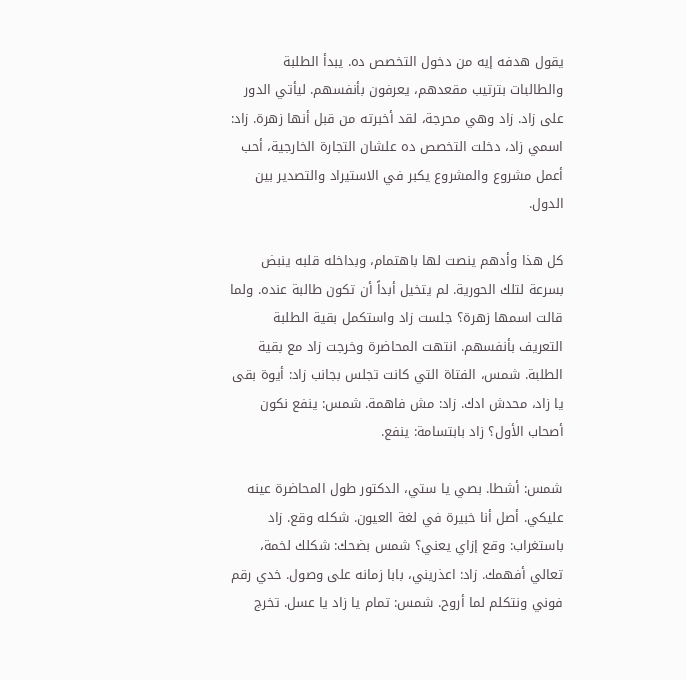يقول هدفه إيه من دخول التخصص ده. يبدأ الطلبة والطالبات بترتيب مقعدهم، يعرفون بأنفسهم. ليأتي الدور على زاد. زاد وهي محرجة، لقد أخبرته من قبل أنها زهرة. زاد: اسمي زاد، دخلت التخصص ده علشان التجارة الخارجية، أحب أعمل مشروع والمشروع يكبر في الاستيراد والتصدير بين الدول.

كل هذا وأدهم ينصت لها باهتمام، وبداخله قلبه ينبض بسرعة لتلك الحورية. لم يتخيل أبداً أن تكون طالبة عنده. ولما قالت اسمها زهرة؟ جلست زاد واستكمل بقية الطلبة التعريف بأنفسهم. انتهت المحاضرة وخرجت زاد مع بقية الطلبة. شمس، الفتاة التي كانت تجلس بجانب زاد: أيوة بقى يا زاد، محدش ادك. زاد: مش فاهمة. شمس: ينفع نكون أصحاب الأول؟ زاد بابتسامة: ينفع.

شمس: أشطا. بصي يا ستي، الدكتور طول المحاضرة عينه عليكي. أصل أنا خبيرة في لغة العيون. شكله وقع. زاد باستغراب: وقع إزاي يعني؟ شمس بضحك: شكلك لخمة، تعالي أفهمك. زاد: اعذريني، بابا زمانه على وصول. خدي رقم فوني ونتكلم لما أروح. شمس: تمام يا زاد يا عسل. تخرج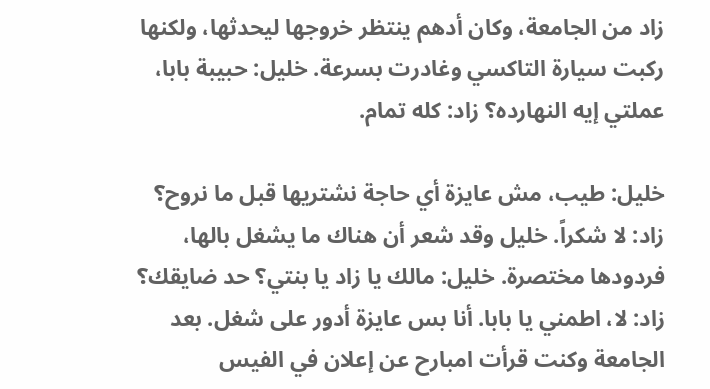زاد من الجامعة، وكان أدهم ينتظر خروجها ليحدثها، ولكنها ركبت سيارة التاكسي وغادرت بسرعة. خليل: حبيبة بابا، عملتي إيه النهارده؟ زاد: كله تمام.

خليل: طيب، مش عايزة أي حاجة نشتريها قبل ما نروح؟ زاد: لا شكراً. خليل وقد شعر أن هناك ما يشغل بالها، فردودها مختصرة. خليل: مالك يا زاد يا بنتي؟ حد ضايقك؟ زاد: لا، اطمني يا بابا. أنا بس عايزة أدور على شغل. بعد الجامعة وكنت قرأت امبارح عن إعلان في الفيس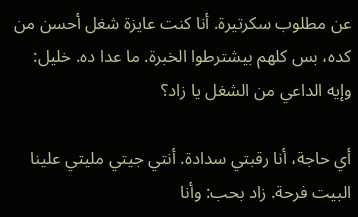عن مطلوب سكرتيرة. أنا كنت عايزة شغل أحسن من كده، بس كلهم بيشترطوا الخبرة. ما عدا ده. خليل: وإيه الداعي من الشغل يا زاد؟

أي حاجة، أنا رقبتي سدادة. أنتي جيتي مليتي علينا البيت فرحة. زاد بحب: وأنا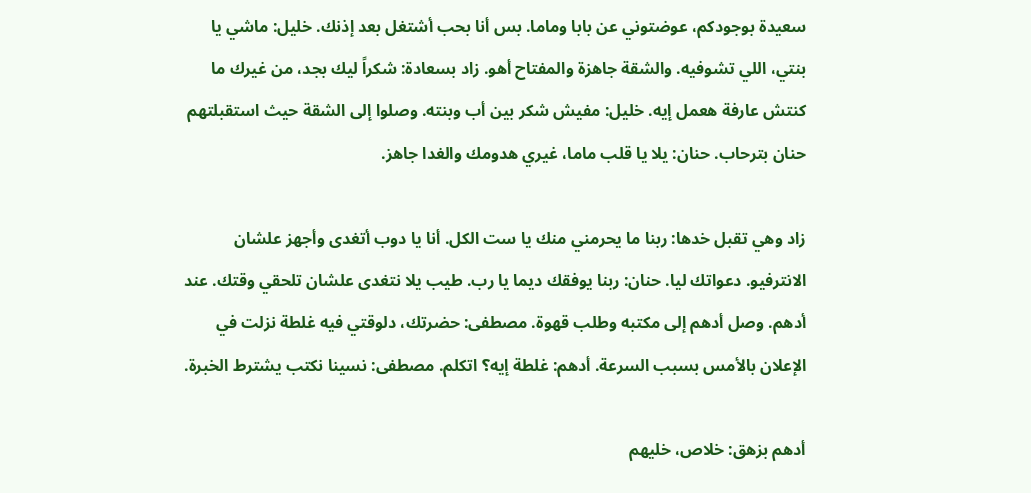سعيدة بوجودكم، عوضتوني عن بابا وماما. بس أنا بحب أشتغل بعد إذنك. خليل: ماشي يا بنتي، اللي تشوفيه. والشقة جاهزة والمفتاح أهو. زاد بسعادة: شكراً ليك بجد، من غيرك ما كنتش عارفة هعمل إيه. خليل: مفيش شكر بين أب وبنته. وصلوا إلى الشقة حيث استقبلتهم حنان بترحاب. حنان: يلا يا قلب ماما، غيري هدومك والغدا جاهز.

زاد وهي تقبل خدها: ربنا ما يحرمني منك يا ست الكل. أنا يا دوب أتغدى وأجهز علشان الانترفيو. دعواتك ليا. حنان: ربنا يوفقك ديما يا رب. طيب يلا نتغدى علشان تلحقي وقتك. عند أدهم. وصل أدهم إلى مكتبه وطلب قهوة. مصطفى: حضرتك، دلوقتي فيه غلطة نزلت في الإعلان بالأمس بسبب السرعة. أدهم: غلطة إيه؟ اتكلم. مصطفى: نسينا نكتب يشترط الخبرة.

أدهم بزهق: خلاص، خليهم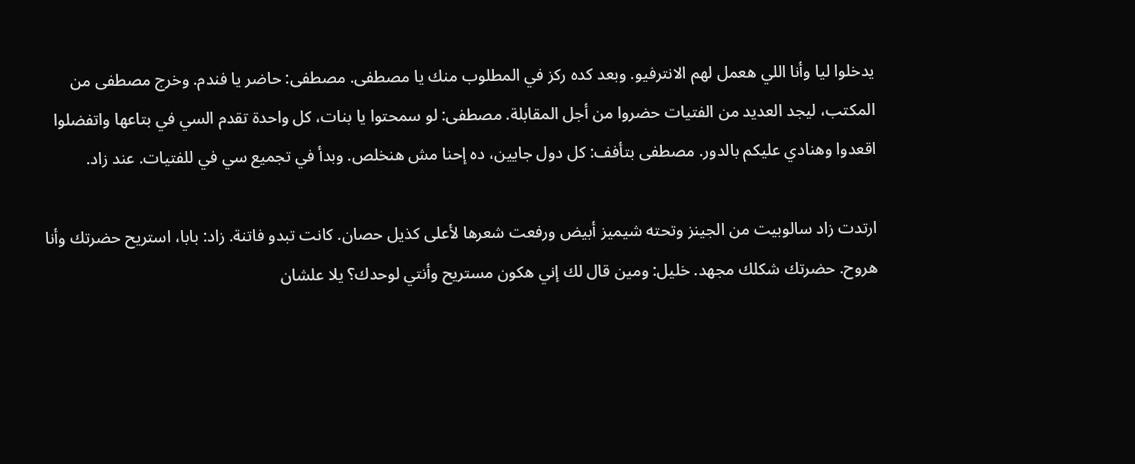يدخلوا ليا وأنا اللي هعمل لهم الانترفيو. وبعد كده ركز في المطلوب منك يا مصطفى. مصطفى: حاضر يا فندم. وخرج مصطفى من المكتب، ليجد العديد من الفتيات حضروا من أجل المقابلة. مصطفى: لو سمحتوا يا بنات، كل واحدة تقدم السي في بتاعها واتفضلوا اقعدوا وهنادي عليكم بالدور. مصطفى بتأفف: كل دول جايين، ده إحنا مش هنخلص. وبدأ في تجميع سي في للفتيات. عند زاد.

ارتدت زاد سالوبيت من الجينز وتحته شيميز أبيض ورفعت شعرها لأعلى كذيل حصان. كانت تبدو فاتنة. زاد: بابا، استريح حضرتك وأنا هروح. حضرتك شكلك مجهد. خليل: ومين قال لك إني هكون مستريح وأنتي لوحدك؟ يلا علشان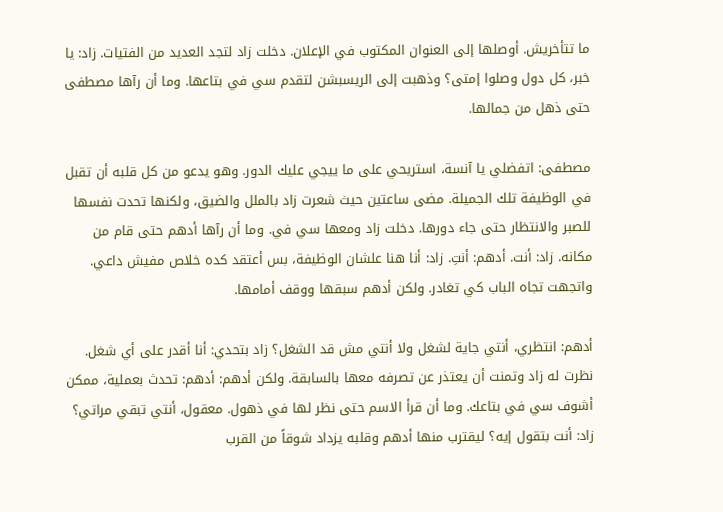ما تتأخريش. أوصلها إلى العنوان المكتوب في الإعلان. دخلت زاد لتجد العديد من الفتيات. زاد: يا خبر، كل دول وصلوا إمتى؟ وذهبت إلى الريسبشن لتقدم سي في بتاعها. وما أن رآها مصطفى حتى ذهل من جمالها.

مصطفى: اتفضلي يا آنسة، استريحي على ما ييجي عليك الدور. وهو يدعو من كل قلبه أن تقبل في الوظيفة تلك الجميلة. مضى ساعتين حيث شعرت زاد بالملل والضيق، ولكنها تحدت نفسها للصبر والانتظار حتى جاء دورها. دخلت زاد ومعها سي في. وما أن رآها أدهم حتى قام من مكانه. زاد: أنت. أدهم: أنتِ. زاد: أنا هنا علشان الوظيفة، بس أعتقد كده خلاص مفيش داعي. واتجهت تجاه الباب كي تغادر. ولكن أدهم سبقها ووقف أمامها.

أدهم: انتظري، أنتي جاية لشغل ولا أنتي مش قد الشغل؟ زاد بتحدي: أنا أقدر على أي شغل. نظرت له زاد وتمنت أن يعتذر عن تصرفه معها بالسابقة. ولكن أدهم: أدهم: تحدث بعملية، ممكن أشوف سي في بتاعك. وما أن قرأ الاسم حتى نظر لها في ذهول. معقول، أنتي تبقي مراتي؟ زاد: أنت بتقول إيه؟ ليقترب منها أدهم وقلبه يزداد شوقاً من القرب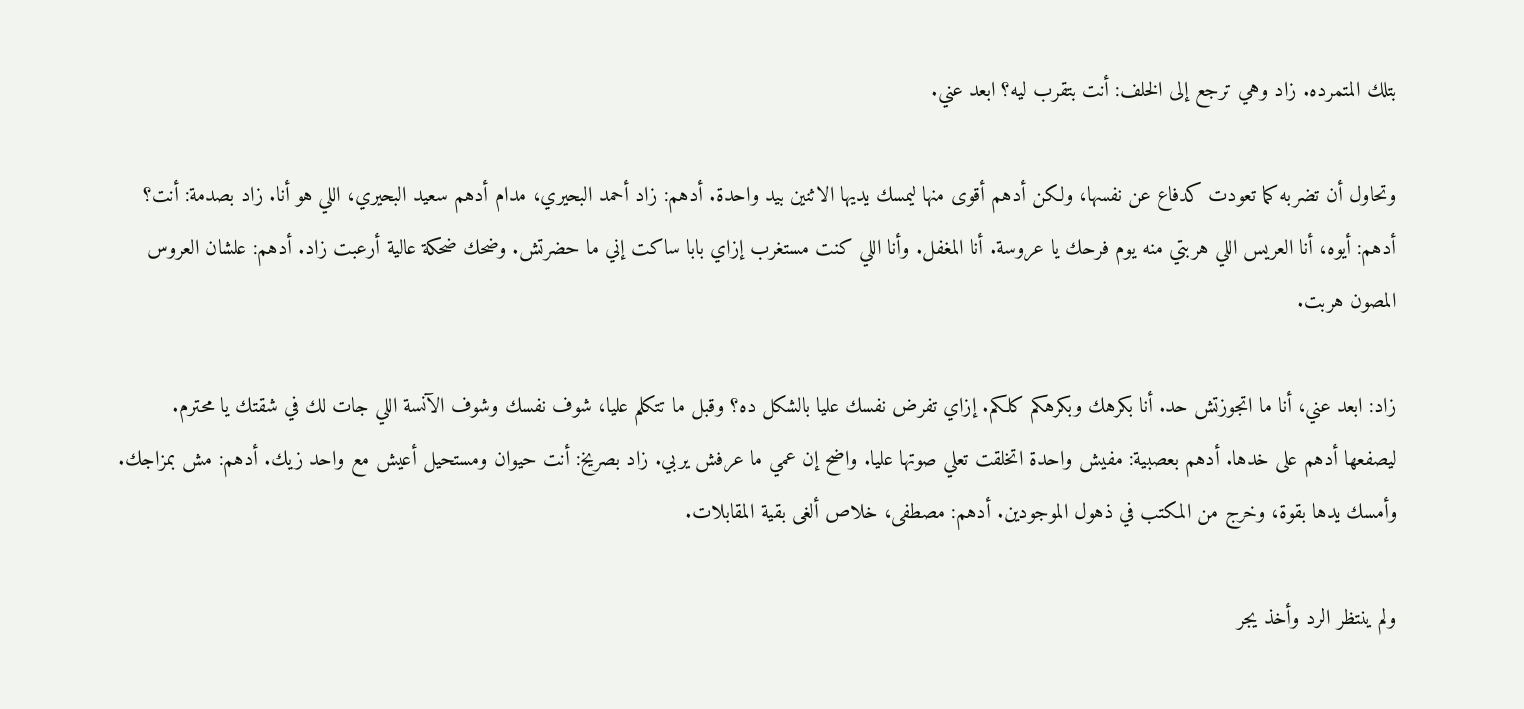بتلك المتمرده. زاد وهي ترجع إلى الخلف: أنت بتقرب ليه؟ ابعد عني.

وتحاول أن تضربه كما تعودت كدفاع عن نفسها، ولكن أدهم أقوى منها ليمسك يديها الاثنين بيد واحدة. أدهم: زاد أحمد البحيري، مدام أدهم سعيد البحيري، اللي هو أنا. زاد بصدمة: أنت؟ أدهم: أيوه، أنا العريس اللي هربتي منه يوم فرحك يا عروسة. أنا المغفل. وأنا اللي كنت مستغرب إزاي بابا ساكت إني ما حضرتش. وضحك ضحكة عالية أرعبت زاد. أدهم: علشان العروس المصون هربت.

زاد: ابعد عني، أنا ما اتجوزتش حد. أنا بكرهك وبكرهكم كلكم. إزاي تفرض نفسك عليا بالشكل ده؟ وقبل ما تتكلم عليا، شوف نفسك وشوف الآنسة اللي جات لك في شقتك يا محترم. ليصفعها أدهم على خدها. أدهم بعصبية: مفيش واحدة اتخلقت تعلي صوتها عليا. واضح إن عمي ما عرفش يربي. زاد بصريخ: أنت حيوان ومستحيل أعيش مع واحد زيك. أدهم: مش بمزاجك. وأمسك يدها بقوة، وخرج من المكتب في ذهول الموجودين. أدهم: مصطفى، خلاص ألغى بقية المقابلات.

ولم ينتظر الرد وأخذ يجر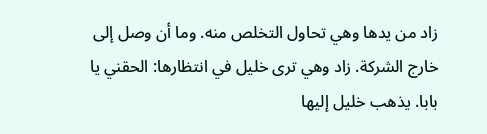زاد من يدها وهي تحاول التخلص منه. وما أن وصل إلى خارج الشركة. زاد وهي ترى خليل في انتظارها: الحقني يا بابا. يذهب خليل إليها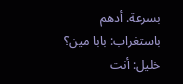بسرعة. أدهم باستغراب: بابا مين؟ خليل: أنت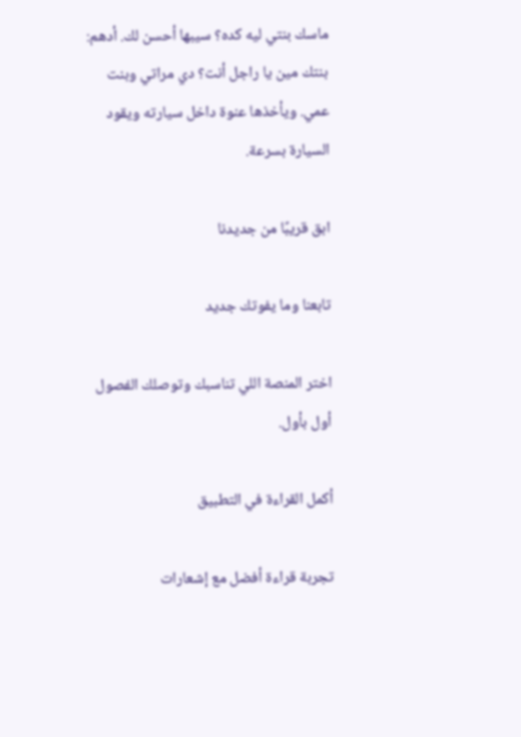ماسك بنتي ليه كده؟ سيبها أحسن لك. أدهم: بنتك مين يا راجل أنت؟ دي مراتي وبنت عمي. ويأخذها عنوة داخل سيارته ويقود السيارة بسرعة.

ابق قريبًا من جديدنا

تابعنا وما يفوتك جديد

اختر المنصة اللي تناسبك وتوصلك الفصول أول بأول.

أكمل القراءة في التطبيق

تجربة قراءة أفضل مع إشعارات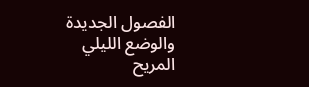الفصول الجديدة والوضع الليلي المريح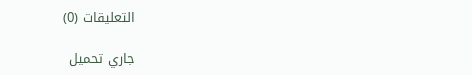التعليقات (0)

جاري تحميل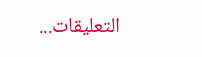التعليقات...